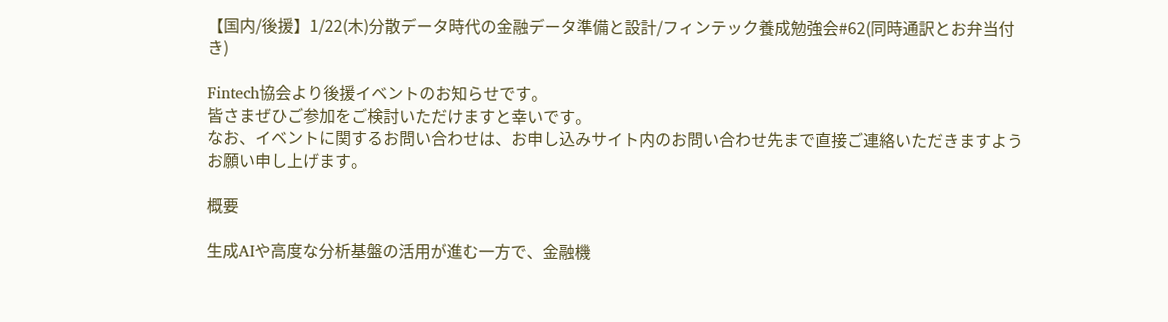【国内/後援】1/22(木)分散データ時代の金融データ準備と設計/フィンテック養成勉強会#62(同時通訳とお弁当付き)

Fintech協会より後援イベントのお知らせです。
皆さまぜひご参加をご検討いただけますと幸いです。
なお、イベントに関するお問い合わせは、お申し込みサイト内のお問い合わせ先まで直接ご連絡いただきますようお願い申し上げます。

概要

生成AIや高度な分析基盤の活用が進む一方で、金融機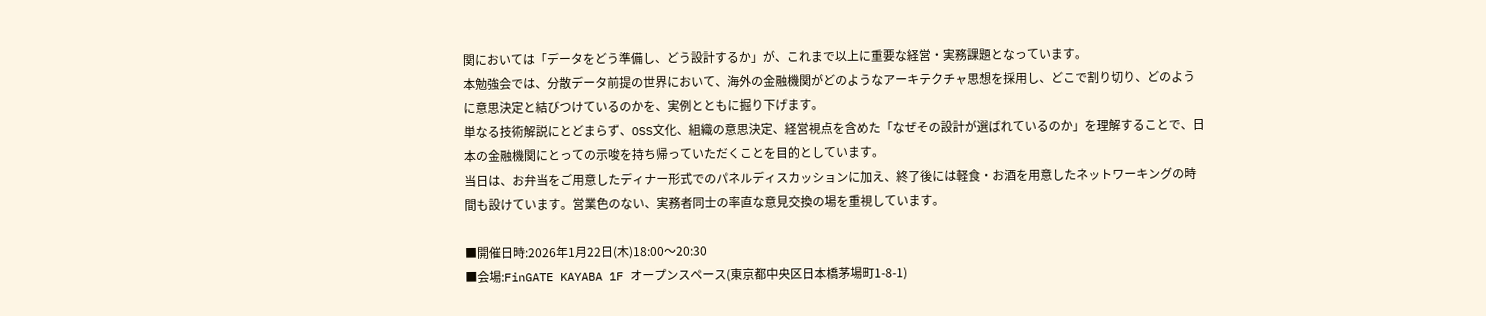関においては「データをどう準備し、どう設計するか」が、これまで以上に重要な経営・実務課題となっています。
本勉強会では、分散データ前提の世界において、海外の金融機関がどのようなアーキテクチャ思想を採用し、どこで割り切り、どのように意思決定と結びつけているのかを、実例とともに掘り下げます。
単なる技術解説にとどまらず、OSS文化、組織の意思決定、経営視点を含めた「なぜその設計が選ばれているのか」を理解することで、日本の金融機関にとっての示唆を持ち帰っていただくことを目的としています。
当日は、お弁当をご用意したディナー形式でのパネルディスカッションに加え、終了後には軽食・お酒を用意したネットワーキングの時間も設けています。営業色のない、実務者同士の率直な意見交換の場を重視しています。

■開催日時:2026年1月22日(木)18:00〜20:30
■会場:FinGATE KAYABA 1F オープンスペース(東京都中央区日本橋茅場町1-8-1)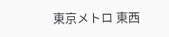東京メトロ 東西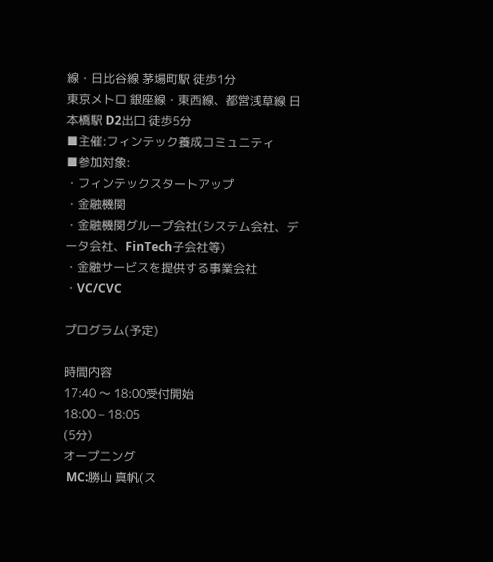線・日比谷線 茅場町駅 徒歩1分
東京メトロ 銀座線・東西線、都営浅草線 日本橋駅 D2出口 徒歩5分
■主催:フィンテック養成コミュニティ
■参加対象:
・フィンテックスタートアップ
・金融機関
・金融機関グループ会社(システム会社、データ会社、FinTech子会社等)
・金融サービスを提供する事業会社
・VC/CVC

プログラム(予定)

時間内容
17:40 〜 18:00受付開始
18:00 – 18:05
(5分)
オープニング
 MC:勝山 真帆(ス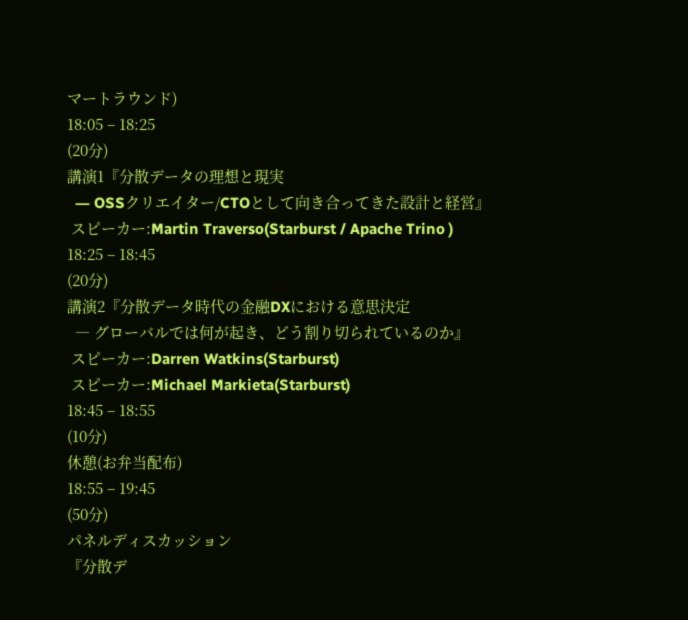マートラウンド)
18:05 – 18:25
(20分)
講演1『分散データの理想と現実
  ― OSSクリエイター/CTOとして向き合ってきた設計と経営』
 スピーカー:Martin Traverso(Starburst / Apache Trino )
18:25 – 18:45
(20分)
講演2『分散データ時代の金融DXにおける意思決定
  ― グローバルでは何が起き、どう割り切られているのか』
 スピーカー:Darren Watkins(Starburst)
 スピーカー:Michael Markieta(Starburst)
18:45 – 18:55
(10分)
休憩(お弁当配布)
18:55 – 19:45
(50分)
パネルディスカッション
『分散デ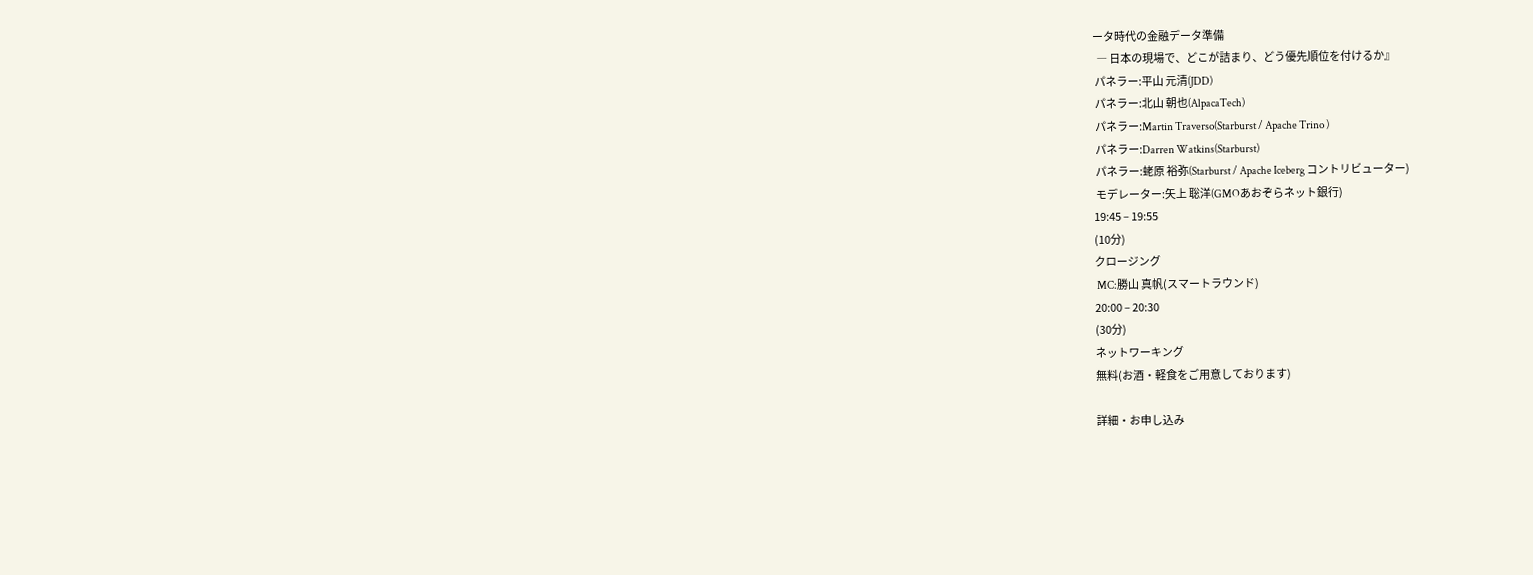ータ時代の金融データ準備
  ― 日本の現場で、どこが詰まり、どう優先順位を付けるか』
 パネラー:平山 元清(JDD)
 パネラー:北山 朝也(AlpacaTech)
 パネラー:Martin Traverso(Starburst / Apache Trino )
 パネラー:Darren Watkins(Starburst)
 パネラー:蛯原 裕弥(Starburst / Apache Iceberg コントリビューター)
 モデレーター:矢上 聡洋(GMOあおぞらネット銀行)
19:45 – 19:55
(10分)
クロージング
 MC:勝山 真帆(スマートラウンド)
20:00 – 20:30
(30分)
ネットワーキング
無料(お酒・軽食をご用意しております)

詳細・お申し込み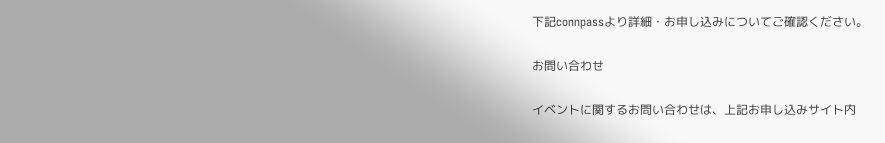下記connpassより詳細・お申し込みについてご確認ください。

お問い合わせ

イベントに関するお問い合わせは、上記お申し込みサイト内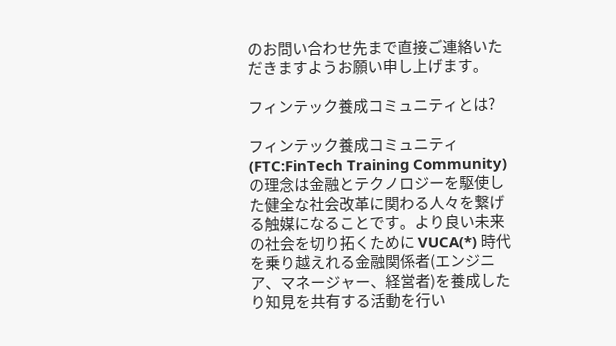のお問い合わせ先まで直接ご連絡いただきますようお願い申し上げます。

フィンテック養成コミュニティとは?

フィンテック養成コミュニティ(FTC:FinTech Training Community)の理念は金融とテクノロジーを駆使した健全な社会改革に関わる人々を繋げる触媒になることです。より良い未来の社会を切り拓くために VUCA(*) 時代を乗り越えれる金融関係者(エンジニア、マネージャー、経営者)を養成したり知見を共有する活動を行い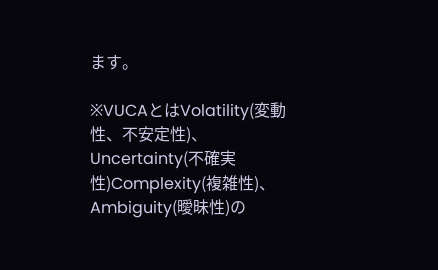ます。

※VUCAとはVolatility(変動性、不安定性)、Uncertainty(不確実性)Complexity(複雑性)、Ambiguity(曖昧性)の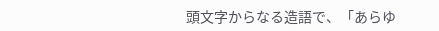頭文字からなる造語で、「あらゆ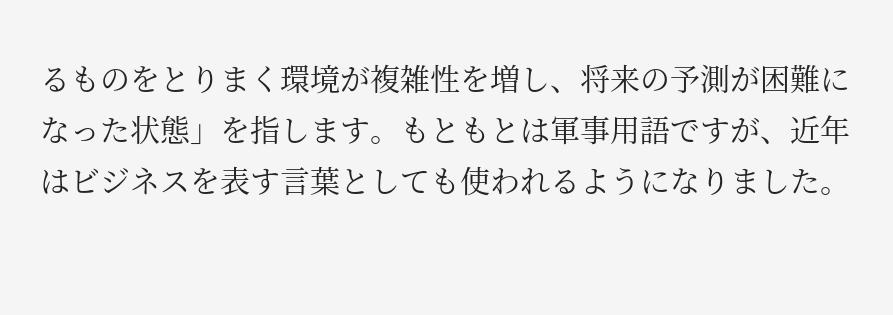るものをとりまく環境が複雑性を増し、将来の予測が困難になった状態」を指します。もともとは軍事用語ですが、近年はビジネスを表す言葉としても使われるようになりました。